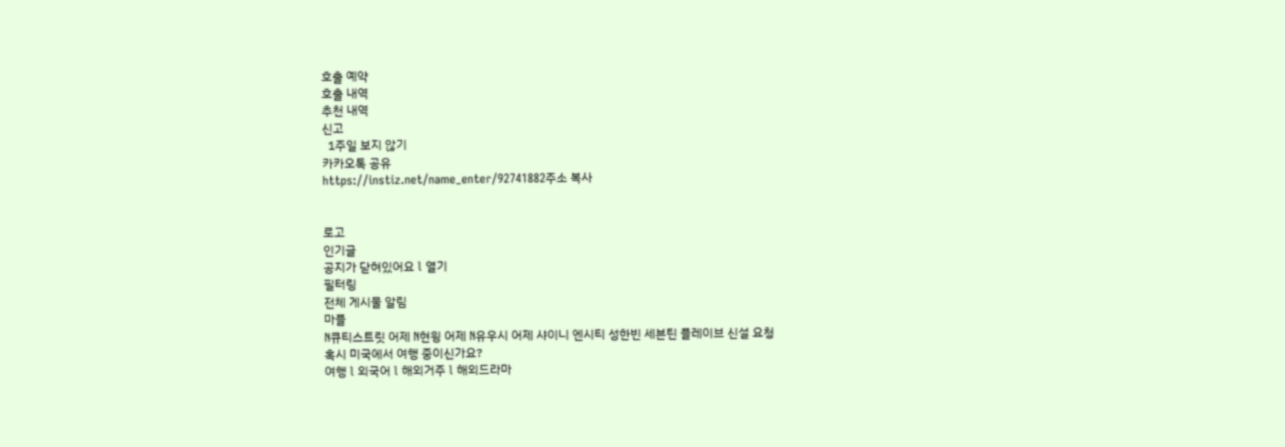호출 예약
호출 내역
추천 내역
신고
  1주일 보지 않기
카카오톡 공유
https://instiz.net/name_enter/92741882주소 복사


로고
인기글
공지가 닫혀있어요 l 열기
필터링
전체 게시물 알림
마플
N큐티스트릿 어제 N현윙 어제 N유우시 어제 샤이니 엔시티 성한빈 세븐틴 플레이브 신설 요청
혹시 미국에서 여행 중이신가요?
여행 l 외국어 l 해외거주 l 해외드라마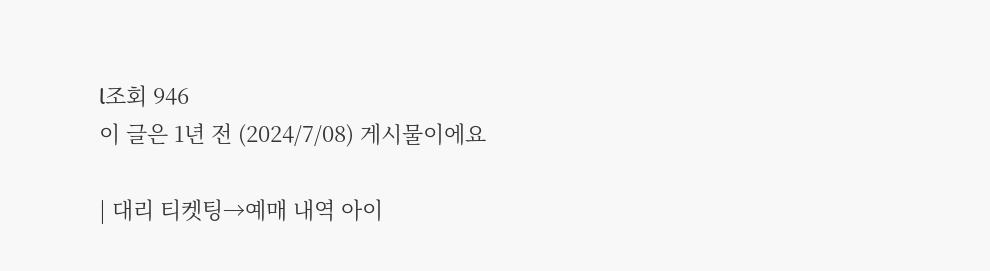l조회 946
이 글은 1년 전 (2024/7/08) 게시물이에요

| 대리 티켓팅→예매 내역 아이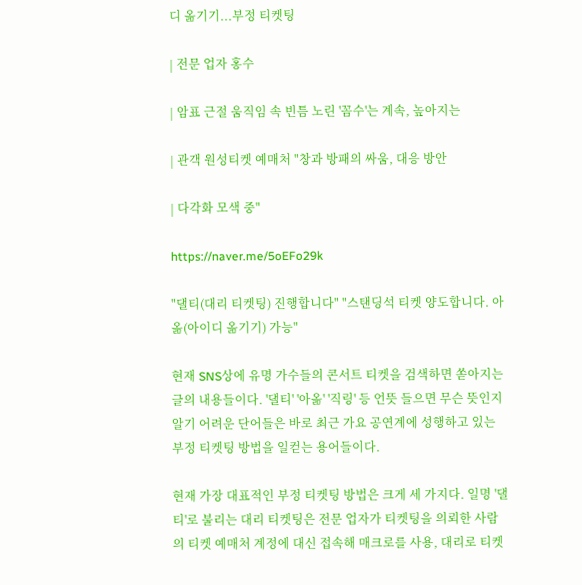디 옮기기...부정 티켓팅

| 전문 업자 홍수

| 암표 근절 움직임 속 빈틈 노린 '꼼수'는 계속, 높아지는

| 관객 원성티켓 예매처 "창과 방패의 싸움, 대응 방안

| 다각화 모색 중"

https://naver.me/5oEFo29k

"댈티(대리 티켓팅) 진행합니다" "스탠딩석 티켓 양도합니다. 아옮(아이디 옮기기) 가능"

현재 SNS상에 유명 가수들의 콘서트 티켓을 검색하면 쏟아지는 글의 내용들이다. '댈티' '아옮' '직링' 등 언뜻 들으면 무슨 뜻인지 알기 어려운 단어들은 바로 최근 가요 공연계에 성행하고 있는 부정 티켓팅 방법을 일컫는 용어들이다.

현재 가장 대표적인 부정 티켓팅 방법은 크게 세 가지다. 일명 '댈티'로 불리는 대리 티켓팅은 전문 업자가 티켓팅을 의뢰한 사람의 티켓 예매처 계정에 대신 접속해 매크로를 사용, 대리로 티켓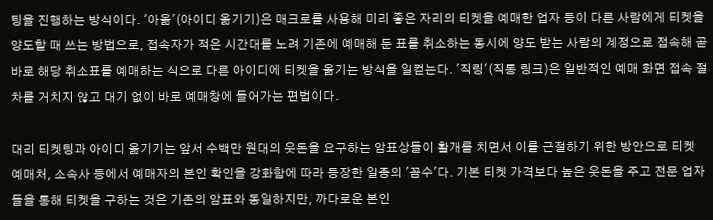팅을 진행하는 방식이다. '아옮'(아이디 옮기기)은 매크로를 사용해 미리 좋은 자리의 티켓을 예매한 업자 등이 다른 사람에게 티켓을 양도할 때 쓰는 방법으로, 접속자가 적은 시간대를 노려 기존에 예매해 둔 표를 취소하는 동시에 양도 받는 사람의 계정으로 접속해 곧바로 해당 취소표를 예매하는 식으로 다른 아이디에 티켓을 옮기는 방식을 일컫는다. '직링'(직통 링크)은 일반적인 예매 화면 접속 절차를 거치지 않고 대기 없이 바로 예매창에 들어가는 편법이다.

대리 티켓팅과 아이디 옮기기는 앞서 수백만 원대의 웃돈을 요구하는 암표상들이 활개를 치면서 이를 근절하기 위한 방안으로 티켓 예매처, 소속사 등에서 예매자의 본인 확인을 강화함에 따라 등장한 일종의 '꼼수'다. 기본 티켓 가격보다 높은 웃돈을 주고 전문 업자들을 통해 티켓을 구하는 것은 기존의 암표와 동일하지만, 까다로운 본인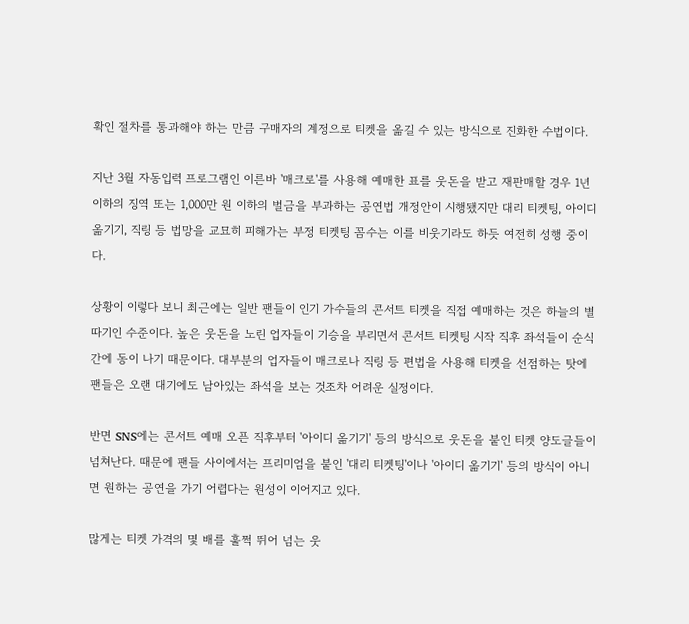확인 절차를 통과해야 하는 만큼 구매자의 계정으로 티켓을 옮길 수 있는 방식으로 진화한 수법이다.

지난 3월 자동입력 프로그램인 이른바 '매크로'를 사용해 예매한 표를 웃돈을 받고 재판매할 경우 1년 이하의 징역 또는 1,000만 원 이하의 벌금을 부과하는 공연법 개정안이 시행됐지만 대리 티켓팅, 아이디 옮기기, 직링 등 법망을 교묘히 피해가는 부정 티켓팅 꼼수는 이를 비웃기라도 하듯 여전히 성행 중이다.

상황이 이렇다 보니 최근에는 일반 팬들이 인기 가수들의 콘서트 티켓을 직접 예매하는 것은 하늘의 별따기인 수준이다. 높은 웃돈을 노린 업자들이 기승을 부리면서 콘서트 티켓팅 시작 직후 좌석들이 순식간에 동이 나기 때문이다. 대부분의 업자들이 매크로나 직링 등 편법을 사용해 티켓을 선점하는 탓에 팬들은 오랜 대기에도 남아있는 좌석을 보는 것조차 어려운 실정이다.

반면 SNS에는 콘서트 예매 오픈 직후부터 '아이디 옮기기' 등의 방식으로 웃돈을 붙인 티켓 양도글들이 넘쳐난다. 때문에 팬들 사이에서는 프리미엄을 붙인 '대리 티켓팅'이나 '아이디 옮기기' 등의 방식이 아니면 원하는 공연을 가기 어렵다는 원성이 이어지고 있다.

많게는 티켓 가격의 몇 배를 훌쩍 뛰어 넘는 웃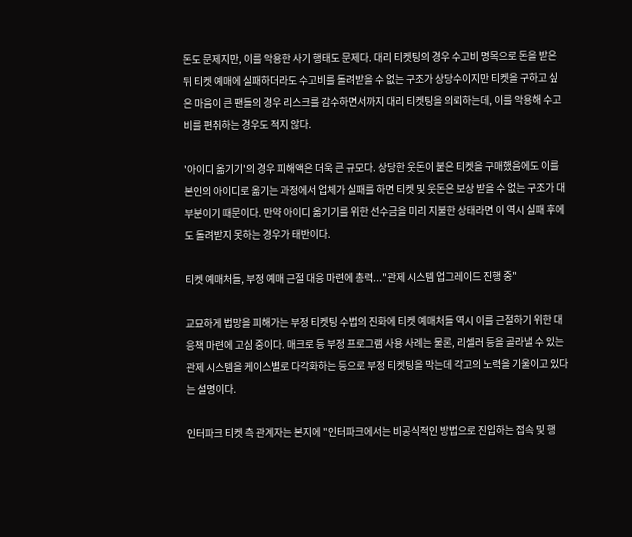돈도 문제지만, 이를 악용한 사기 행태도 문제다. 대리 티켓팅의 경우 수고비 명목으로 돈을 받은 뒤 티켓 예매에 실패하더라도 수고비를 돌려받을 수 없는 구조가 상당수이지만 티켓을 구하고 싶은 마음이 큰 팬들의 경우 리스크를 감수하면서까지 대리 티켓팅을 의뢰하는데, 이를 악용해 수고비를 편취하는 경우도 적지 않다.

'아이디 옮기기'의 경우 피해액은 더욱 큰 규모다. 상당한 웃돈이 붙은 티켓을 구매했음에도 이를 본인의 아이디로 옮기는 과정에서 업체가 실패를 하면 티켓 및 웃돈은 보상 받을 수 없는 구조가 대부분이기 때문이다. 만약 아이디 옮기기를 위한 선수금을 미리 지불한 상태라면 이 역시 실패 후에도 돌려받지 못하는 경우가 태반이다.

티켓 예매처들, 부정 예매 근절 대응 마련에 총력..."관제 시스템 업그레이드 진행 중"

교묘하게 법망을 피해가는 부정 티켓팅 수법의 진화에 티켓 예매처들 역시 이를 근절하기 위한 대응책 마련에 고심 중이다. 매크로 등 부정 프로그램 사용 사례는 물론, 리셀러 등을 골라낼 수 있는 관제 시스템을 케이스별로 다각화하는 등으로 부정 티켓팅을 막는데 각고의 노력을 기울이고 있다는 설명이다.

인터파크 티켓 측 관계자는 본지에 "인터파크에서는 비공식적인 방법으로 진입하는 접속 및 행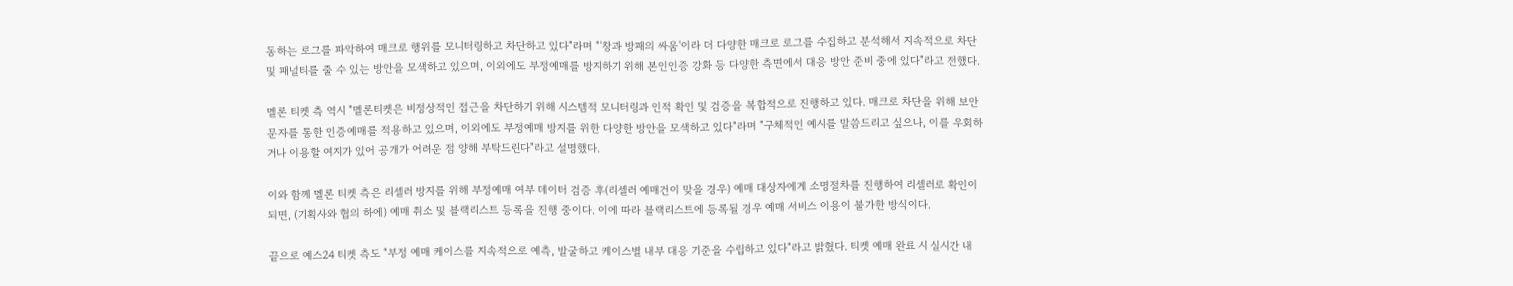동하는 로그를 파악하여 매크로 행위를 모니터링하고 차단하고 있다"라며 "'창과 방패의 싸움'이라 더 다양한 매크로 로그를 수집하고 분석해서 지속적으로 차단 및 패널티를 줄 수 있는 방안을 모색하고 있으며, 이외에도 부정예매를 방지하기 위해 본인인증 강화 등 다양한 측면에서 대응 방안 준비 중에 있다"라고 전했다.

멜론 티켓 측 역시 "멜론티켓은 비정상적인 접근을 차단하기 위해 시스템적 모니터링과 인적 확인 및 검증을 복합적으로 진행하고 있다. 매크로 차단을 위해 보안문자를 통한 인증예매를 적용하고 있으며, 이외에도 부정예매 방지를 위한 다양한 방안을 모색하고 있다"라며 "구체적인 예시를 말씀드리고 싶으나, 이를 우회하거나 이용할 여지가 있어 공개가 어려운 점 양해 부탁드린다"라고 설명했다.

이와 함께 멜론 티켓 측은 리셀러 방지를 위해 부정예매 여부 데이터 검증 후(리셀러 예매건이 맞을 경우) 예매 대상자에게 소명절차를 진행하여 리셀러로 확인이 되면, (기획사와 협의 하에) 예매 취소 및 블랙리스트 등록을 진행 중이다. 이에 따라 블랙리스트에 등록될 경우 예매 서비스 이용이 불가한 방식이다.

끝으로 예스24 티켓 측도 "부정 예매 케이스를 지속적으로 예측, 발굴하고 케이스별 내부 대응 기준을 수립하고 있다"라고 밝혔다. 티켓 예매 완료 시 실시간 내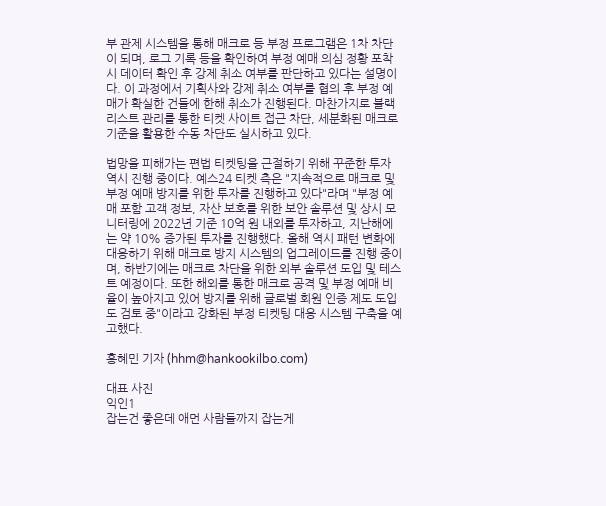부 관제 시스템을 통해 매크로 등 부정 프로그램은 1차 차단이 되며, 로그 기록 등을 확인하여 부정 예매 의심 정황 포착 시 데이터 확인 후 강제 취소 여부를 판단하고 있다는 설명이다. 이 과정에서 기획사와 강제 취소 여부를 협의 후 부정 예매가 확실한 건들에 한해 취소가 진행된다. 마찬가지로 블랙리스트 관리를 통한 티켓 사이트 접근 차단, 세분화된 매크로 기준을 활용한 수동 차단도 실시하고 있다.

법망을 피해가는 편법 티켓팅을 근절하기 위해 꾸준한 투자 역시 진행 중이다. 예스24 티켓 측은 "지속적으로 매크로 및 부정 예매 방지를 위한 투자를 진행하고 있다"라며 "부정 예매 포함 고객 정보, 자산 보호를 위한 보안 솔루션 및 상시 모니터링에 2022년 기준 10억 원 내외를 투자하고, 지난해에는 약 10% 증가된 투자를 진행했다. 올해 역시 패턴 변화에 대응하기 위해 매크로 방지 시스템의 업그레이드를 진행 중이며, 하반기에는 매크로 차단을 위한 외부 솔루션 도입 및 테스트 예정이다. 또한 해외를 통한 매크로 공격 및 부정 예매 비율이 높아지고 있어 방지를 위해 글로벌 회원 인증 제도 도입도 검토 중"이라고 강화된 부정 티켓팅 대응 시스템 구축을 예고했다.

홍혜민 기자 (hhm@hankookilbo.com)

대표 사진
익인1
잡는건 좋은데 애먼 사람들까지 잡는게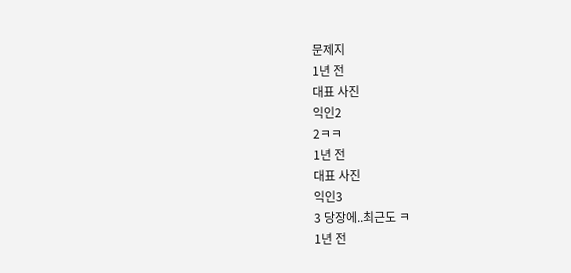문제지
1년 전
대표 사진
익인2
2ㅋㅋ
1년 전
대표 사진
익인3
3 당장에..최근도 ㅋ
1년 전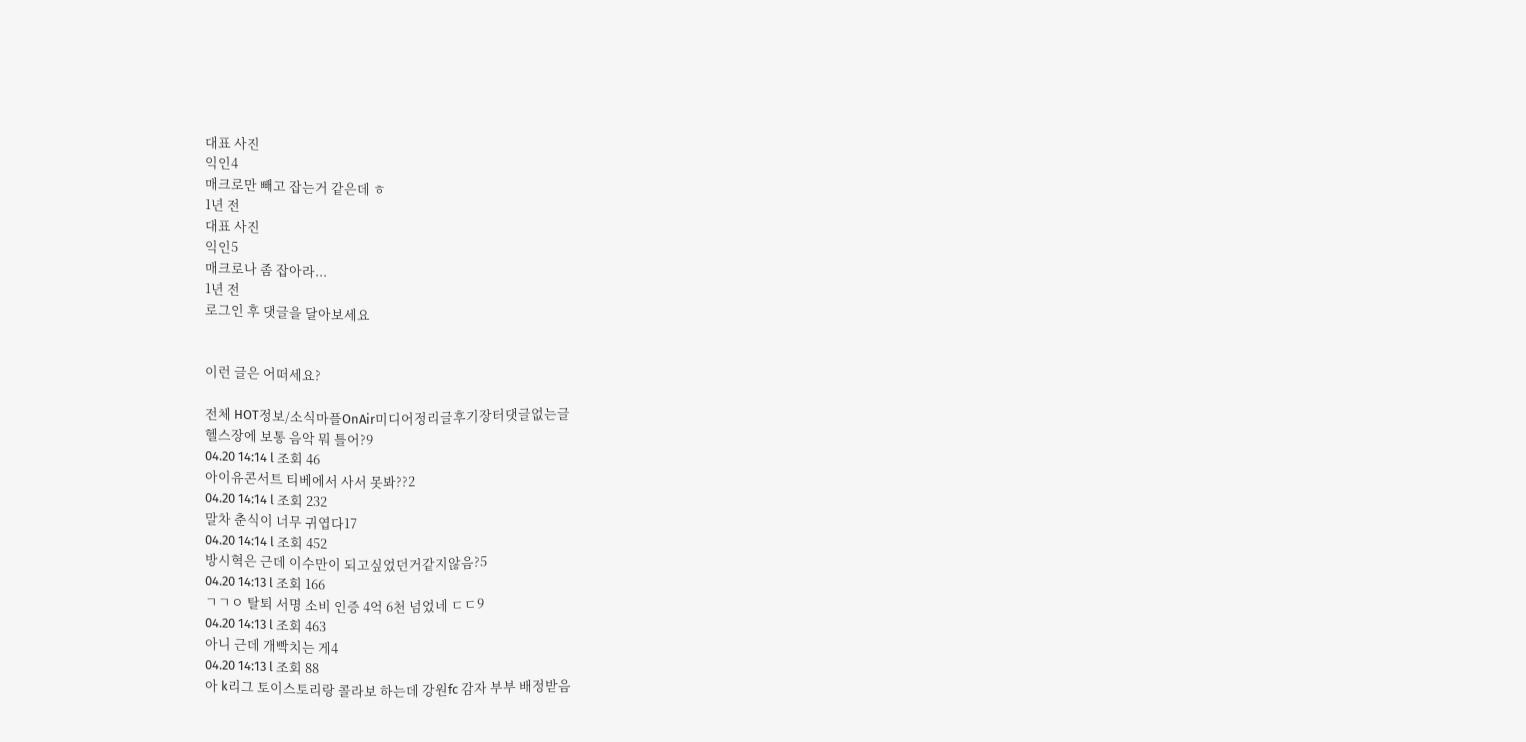대표 사진
익인4
매크로만 빼고 잡는거 같은데 ㅎ
1년 전
대표 사진
익인5
매크로나 좀 잡아라...
1년 전
로그인 후 댓글을 달아보세요


이런 글은 어떠세요?

전체 HOT정보/소식마플OnAir미디어정리글후기장터댓글없는글
헬스장에 보통 음악 뭐 틀어?9
04.20 14:14 l 조회 46
아이유콘서트 티베에서 사서 못봐??2
04.20 14:14 l 조회 232
말차 춘식이 너무 귀엽다17
04.20 14:14 l 조회 452
방시혁은 근데 이수만이 되고싶었던거같지않음?5
04.20 14:13 l 조회 166
ㄱㄱㅇ 탈퇴 서명 소비 인증 4억 6천 넘었네 ㄷㄷ9
04.20 14:13 l 조회 463
아니 근데 개빡치는 게4
04.20 14:13 l 조회 88
아 k리그 토이스토리랑 콜라보 하는데 강원fc 감자 부부 배정받음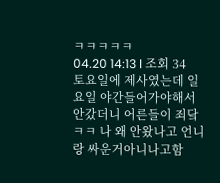ㅋㅋㅋㅋㅋ
04.20 14:13 l 조회 34
토요일에 제사였는데 일요일 야간들어가야해서 안갔더니 어른들이 죄닼ㅋㅋ 나 왜 안왔나고 언니랑 싸운거아니나고함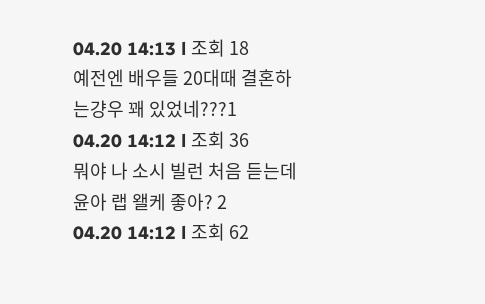04.20 14:13 l 조회 18
예전엔 배우들 20대때 결혼하는걍우 꽤 있었네???1
04.20 14:12 l 조회 36
뭐야 나 소시 빌런 처음 듣는데 윤아 랩 왤케 좋아? 2
04.20 14:12 l 조회 62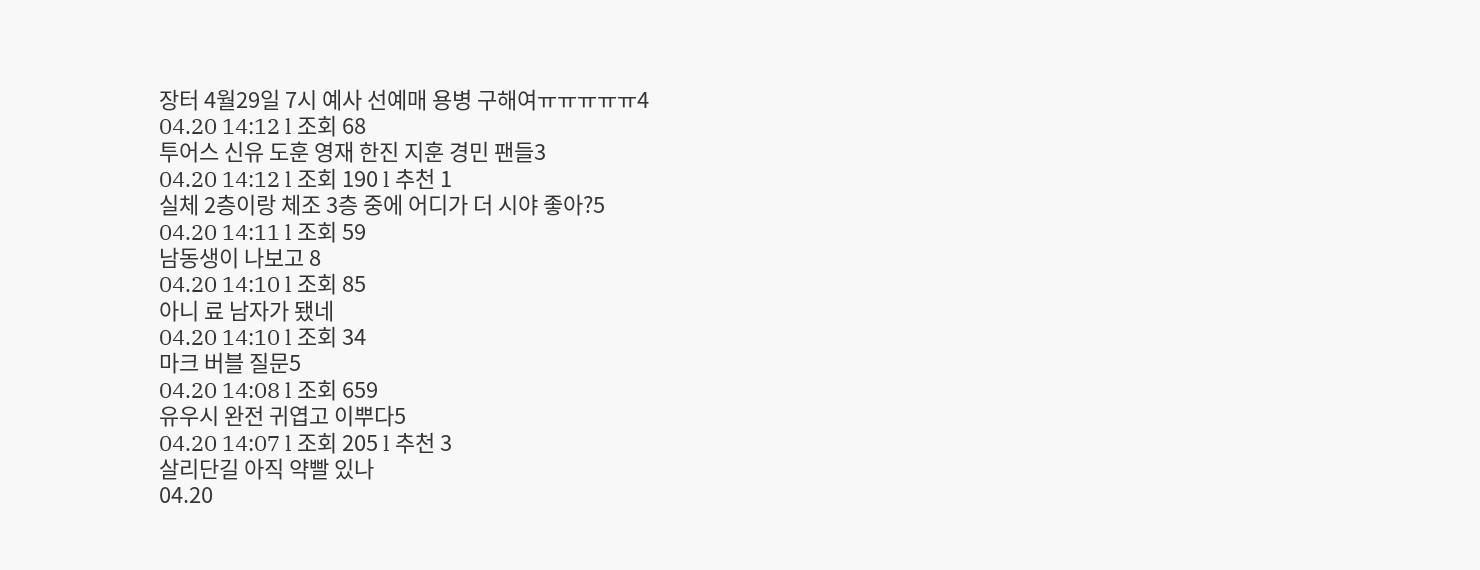장터 4월29일 7시 예사 선예매 용병 구해여ㅠㅠㅠㅠㅠ4
04.20 14:12 l 조회 68
투어스 신유 도훈 영재 한진 지훈 경민 팬들3
04.20 14:12 l 조회 190 l 추천 1
실체 2층이랑 체조 3층 중에 어디가 더 시야 좋아?5
04.20 14:11 l 조회 59
남동생이 나보고 8
04.20 14:10 l 조회 85
아니 료 남자가 됐네
04.20 14:10 l 조회 34
마크 버블 질문5
04.20 14:08 l 조회 659
유우시 완전 귀엽고 이뿌다5
04.20 14:07 l 조회 205 l 추천 3
살리단길 아직 약빨 있나
04.20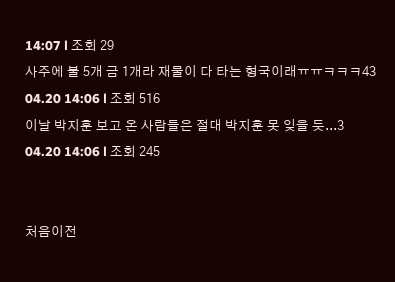14:07 l 조회 29
사주에 불 5개 금 1개라 재물이 다 타는 형국이래ㅠㅠㅋㅋㅋ43
04.20 14:06 l 조회 516
이날 박지훈 보고 온 사람들은 절대 박지훈 못 잊을 듯...3
04.20 14:06 l 조회 245


처음이전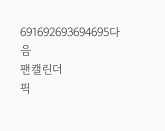691692693694695다음
팬캘린더
픽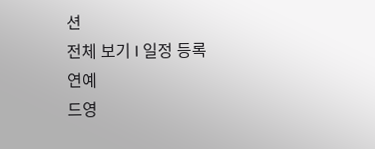션
전체 보기 l 일정 등록
연예
드영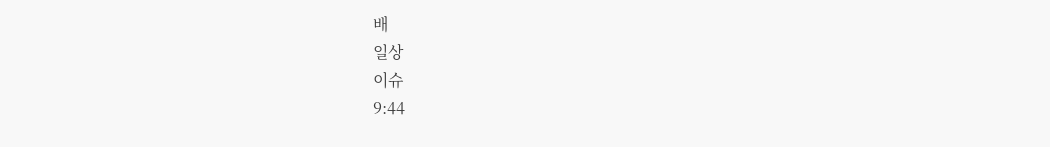배
일상
이슈
9:44